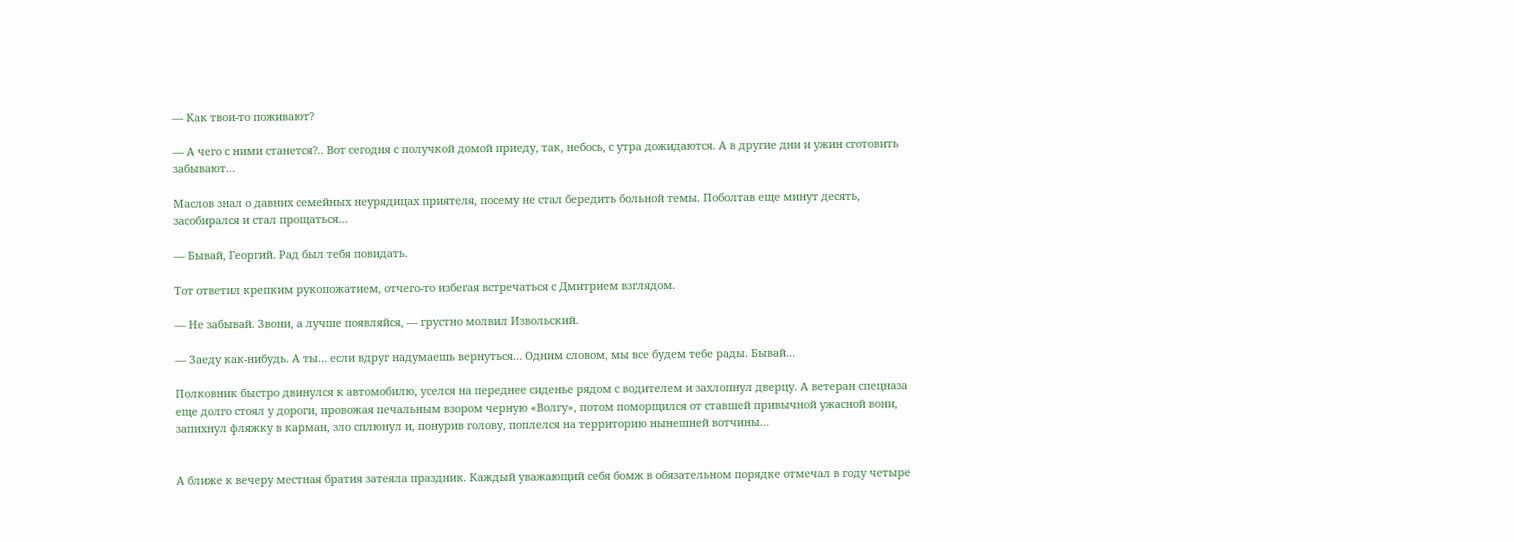— Как твои-то поживают?

— А чего с ними станется?.. Вот сегодня с получкой домой приеду, так, небось, с утра дожидаются. А в другие дни и ужин сготовить забывают…

Маслов знал о давних семейных неурядицах приятеля, посему не стал бередить больной темы. Поболтав еще минут десять, засобирался и стал прощаться…

— Бывай, Георгий. Рад был тебя повидать.

Тот ответил крепким рукопожатием, отчего-то избегая встречаться с Дмитрием взглядом.

— Не забывай. Звони, а лучше появляйся, — грустно молвил Извольский.

— Заеду как-нибудь. А ты… если вдруг надумаешь вернуться… Одним словом, мы все будем тебе рады. Бывай…

Полковник быстро двинулся к автомобилю, уселся на переднее сиденье рядом с водителем и захлопнул дверцу. А ветеран спецназа еще долго стоял у дороги, провожая печальным взором черную «Волгу», потом поморщился от ставшей привычной ужасной вони, запихнул фляжку в карман, зло сплюнул и, понурив голову, поплелся на территорию нынешней вотчины…


А ближе к вечеру местная братия затеяла праздник. Каждый уважающий себя бомж в обязательном порядке отмечал в году четыре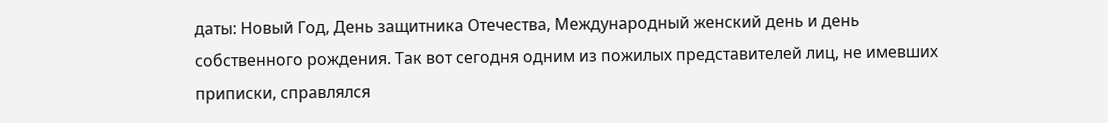даты: Новый Год, День защитника Отечества, Международный женский день и день собственного рождения. Так вот сегодня одним из пожилых представителей лиц, не имевших приписки, справлялся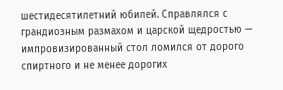шестидесятилетний юбилей. Справлялся с грандиозным размахом и царской щедростью — импровизированный стол ломился от дорого спиртного и не менее дорогих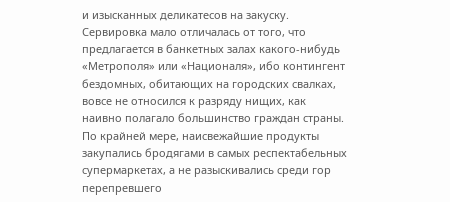и изысканных деликатесов на закуску. Сервировка мало отличалась от того, что предлагается в банкетных залах какого-нибудь «Метрополя» или «Националя», ибо контингент бездомных, обитающих на городских свалках, вовсе не относился к разряду нищих, как наивно полагало большинство граждан страны. По крайней мере, наисвежайшие продукты закупались бродягами в самых респектабельных супермаркетах, а не разыскивались среди гор перепревшего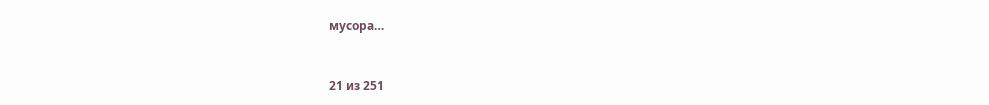мусора…



21 из 251